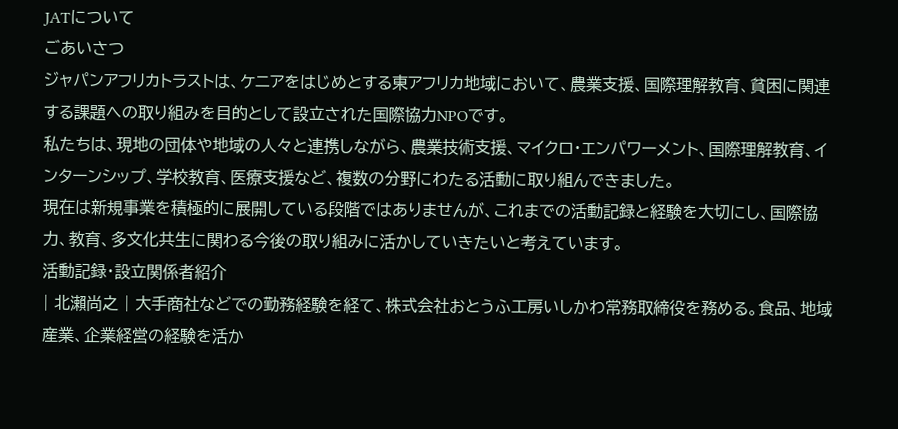JATについて
ごあいさつ
ジャパンアフリカトラストは、ケニアをはじめとする東アフリカ地域において、農業支援、国際理解教育、貧困に関連する課題への取り組みを目的として設立された国際協力NPOです。
私たちは、現地の団体や地域の人々と連携しながら、農業技術支援、マイクロ・エンパワーメント、国際理解教育、インターンシップ、学校教育、医療支援など、複数の分野にわたる活動に取り組んできました。
現在は新規事業を積極的に展開している段階ではありませんが、これまでの活動記録と経験を大切にし、国際協力、教育、多文化共生に関わる今後の取り組みに活かしていきたいと考えています。
活動記録・設立関係者紹介
| 北瀨尚之 | 大手商社などでの勤務経験を経て、株式会社おとうふ工房いしかわ常務取締役を務める。食品、地域産業、企業経営の経験を活か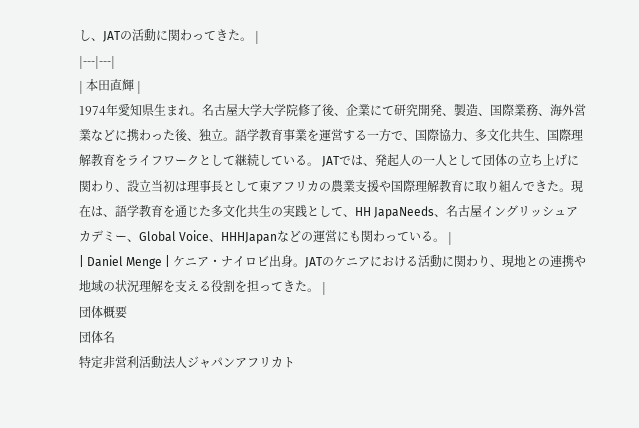し、JATの活動に関わってきた。 |
|---|---|
| 本田直輝 |
1974年愛知県生まれ。名古屋大学大学院修了後、企業にて研究開発、製造、国際業務、海外営業などに携わった後、独立。語学教育事業を運営する一方で、国際協力、多文化共生、国際理解教育をライフワークとして継続している。 JATでは、発起人の一人として団体の立ち上げに関わり、設立当初は理事長として東アフリカの農業支援や国際理解教育に取り組んできた。現在は、語学教育を通じた多文化共生の実践として、HH JapaNeeds、名古屋イングリッシュアカデミー、Global Voice、HHHJapanなどの運営にも関わっている。 |
| Daniel Menge | ケニア・ナイロビ出身。JATのケニアにおける活動に関わり、現地との連携や地域の状況理解を支える役割を担ってきた。 |
団体概要
団体名
特定非営利活動法人ジャパンアフリカト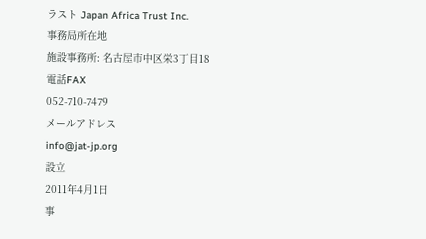ラスト Japan Africa Trust Inc.
事務局所在地
施設事務所: 名古屋市中区栄3丁目18
電話FAX
052-710-7479
メールアドレス
info@jat-jp.org
設立
2011年4月1日
事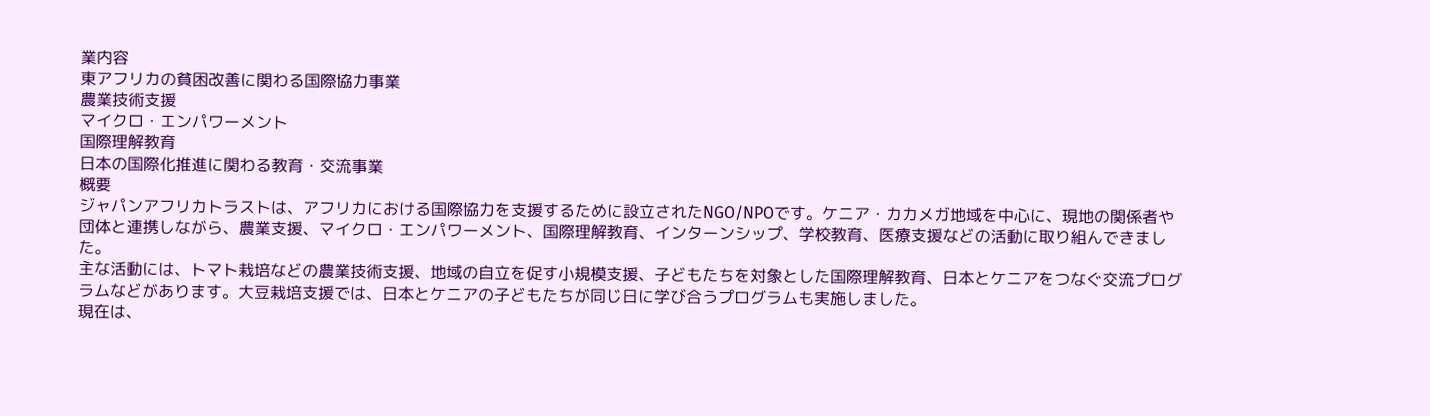業内容
東アフリカの貧困改善に関わる国際協力事業
農業技術支援
マイクロ・エンパワーメント
国際理解教育
日本の国際化推進に関わる教育・交流事業
概要
ジャパンアフリカトラストは、アフリカにおける国際協力を支援するために設立されたNGO/NPOです。ケニア・カカメガ地域を中心に、現地の関係者や団体と連携しながら、農業支援、マイクロ・エンパワーメント、国際理解教育、インターンシップ、学校教育、医療支援などの活動に取り組んできました。
主な活動には、トマト栽培などの農業技術支援、地域の自立を促す小規模支援、子どもたちを対象とした国際理解教育、日本とケニアをつなぐ交流プログラムなどがあります。大豆栽培支援では、日本とケニアの子どもたちが同じ日に学び合うプログラムも実施しました。
現在は、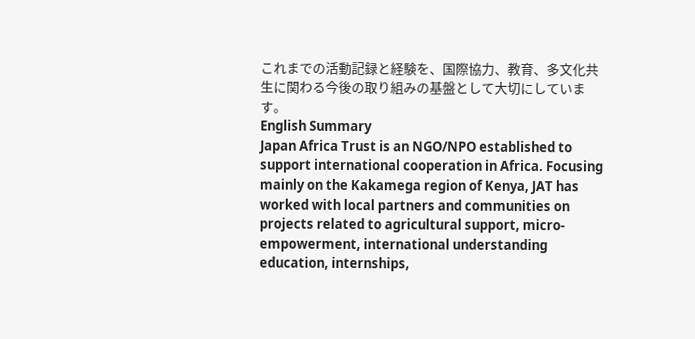これまでの活動記録と経験を、国際協力、教育、多文化共生に関わる今後の取り組みの基盤として大切にしています。
English Summary
Japan Africa Trust is an NGO/NPO established to support international cooperation in Africa. Focusing mainly on the Kakamega region of Kenya, JAT has worked with local partners and communities on projects related to agricultural support, micro-empowerment, international understanding education, internships,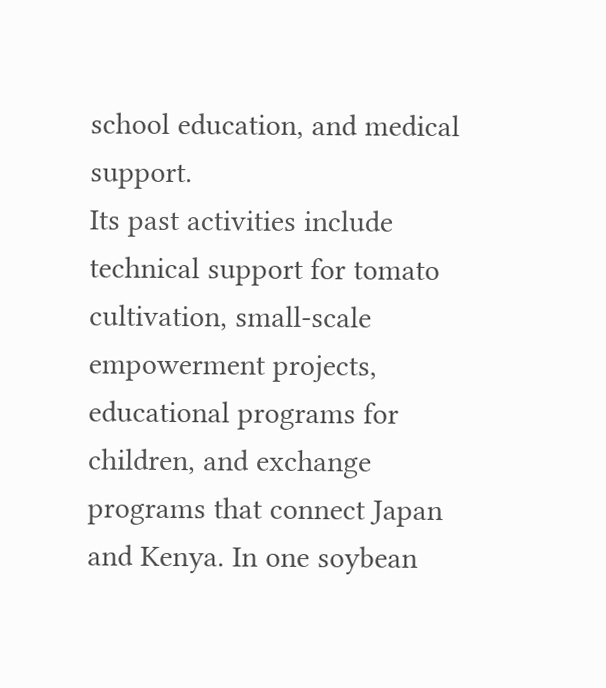school education, and medical support.
Its past activities include technical support for tomato cultivation, small-scale empowerment projects, educational programs for children, and exchange programs that connect Japan and Kenya. In one soybean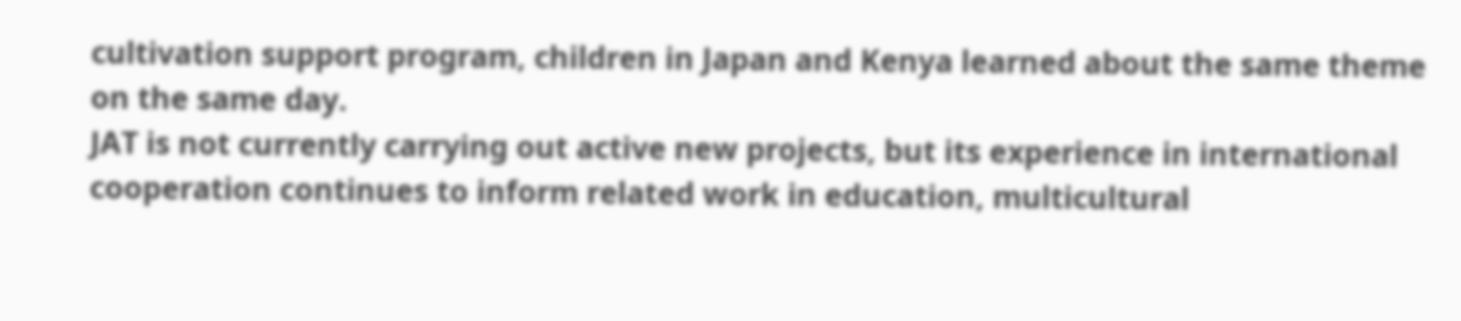cultivation support program, children in Japan and Kenya learned about the same theme on the same day.
JAT is not currently carrying out active new projects, but its experience in international cooperation continues to inform related work in education, multicultural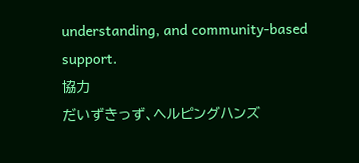understanding, and community-based support.
協力
だいずきっず、ヘルピングハンズ